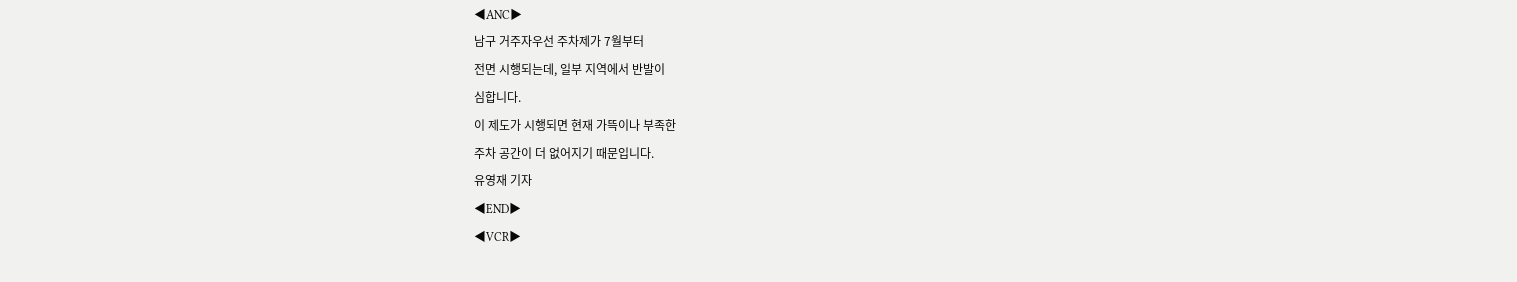◀ANC▶
남구 거주자우선 주차제가 7월부터
전면 시행되는데, 일부 지역에서 반발이
심합니다.
이 제도가 시행되면 현재 가뜩이나 부족한
주차 공간이 더 없어지기 때문입니다.
유영재 기자
◀END▶
◀VCR▶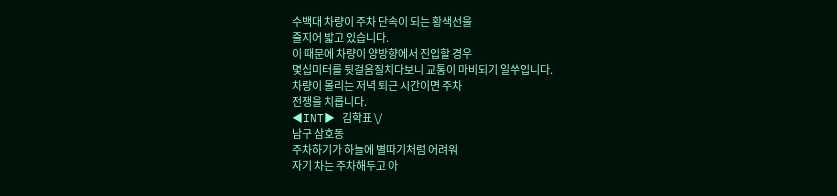수백대 차량이 주차 단속이 되는 황색선을
줄지어 밟고 있습니다.
이 때문에 차량이 양방향에서 진입할 경우
몇십미터를 뒷걸음질치다보니 교통이 마비되기 일쑤입니다.
차량이 몰리는 저녁 퇴근 시간이면 주차
전쟁을 치릅니다.
◀INT▶ 김학표 \/
남구 삼호동
주차하기가 하늘에 별따기처럼 어려워
자기 차는 주차해두고 아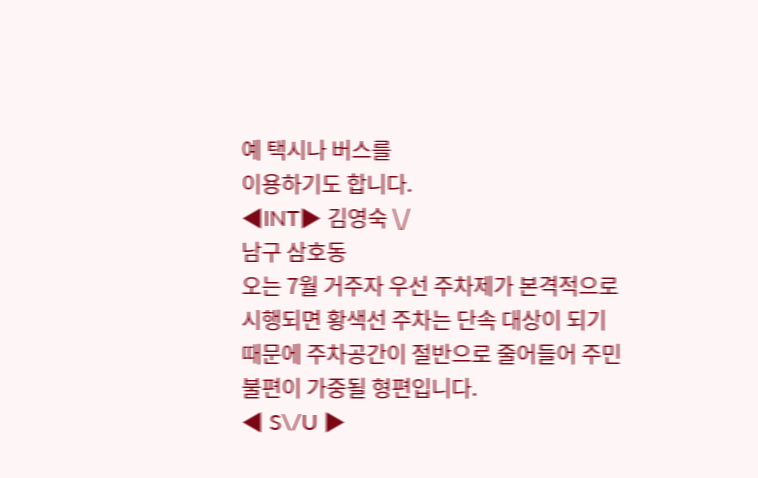예 택시나 버스를
이용하기도 합니다.
◀INT▶ 김영숙 \/
남구 삼호동
오는 7월 거주자 우선 주차제가 본격적으로
시행되면 황색선 주차는 단속 대상이 되기
때문에 주차공간이 절반으로 줄어들어 주민
불편이 가중될 형편입니다.
◀ S\/U ▶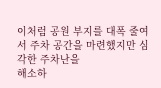이처럼 공원 부지를 대폭 줄여서 주차 공간을 마련했지만 심각한 주차난을
해소하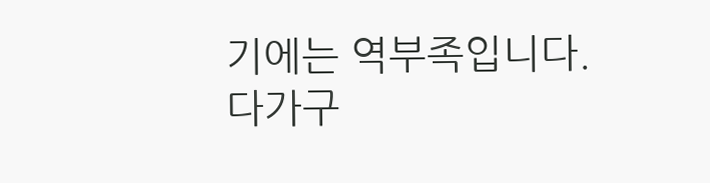기에는 역부족입니다.
다가구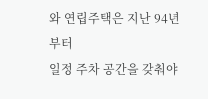와 연립주택은 지난 94년부터
일정 주차 공간을 갖춰야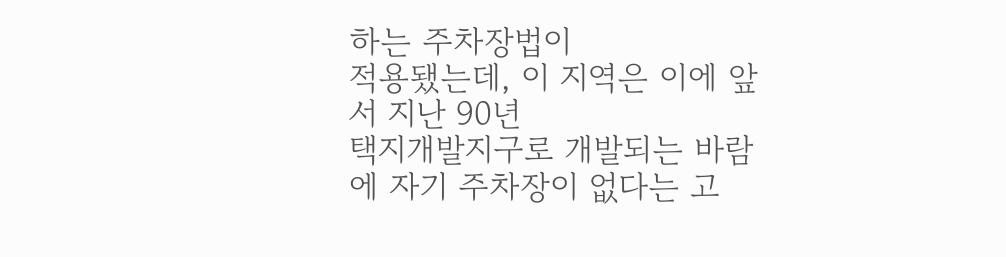하는 주차장법이
적용됐는데, 이 지역은 이에 앞서 지난 90년
택지개발지구로 개발되는 바람에 자기 주차장이 없다는 고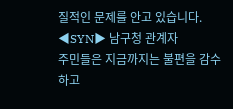질적인 문제를 안고 있습니다.
◀SYN▶ 남구청 관계자
주민들은 지금까지는 불편을 감수하고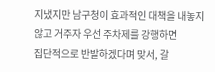지냈지만 남구청이 효과적인 대책을 내놓지
않고 거주자 우선 주차제를 강행하면
집단적으로 반발하겠다며 맞서, 갈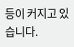등이 커지고 있습니다.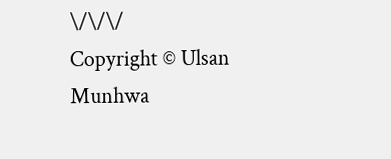\/\/\/
Copyright © Ulsan Munhwa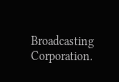Broadcasting Corporation.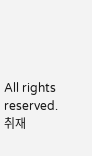All rights reserved.
취재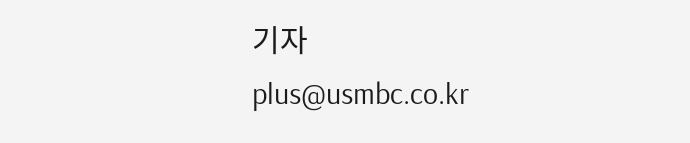기자
plus@usmbc.co.kr